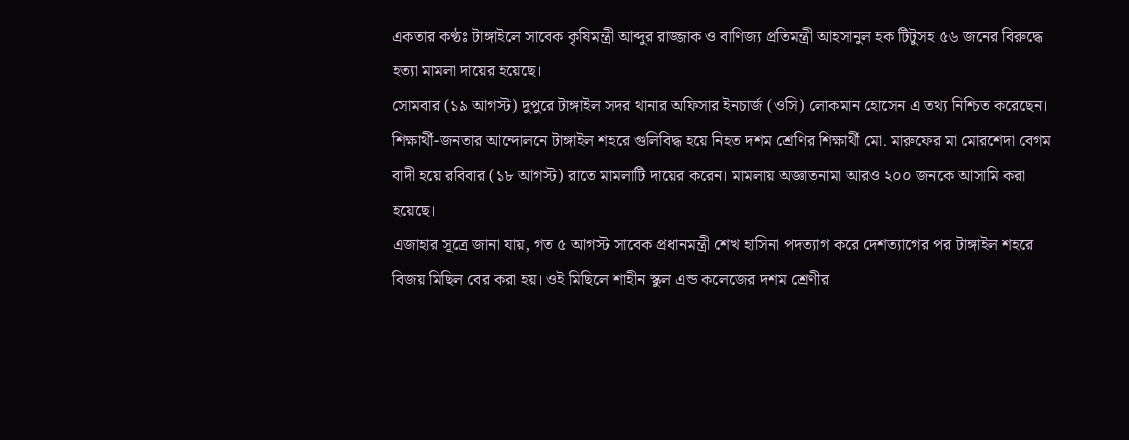একতার কণ্ঠঃ টাঙ্গাইলে সাবেক কৃষিমন্ত্রী আব্দুর রাজ্জাক ও বাণিজ্য প্রতিমন্ত্রী আহসানুল হক টিটুসহ ৫৬ জনের বিরুদ্ধে হত্যা মামলা দায়ের হয়েছে।
সোমবার (১৯ আগস্ট) দুপুরে টাঙ্গাইল সদর থানার অফিসার ইনচার্জ (ওসি) লোকমান হোসেন এ তথ্য নিশ্চিত করেছেন।
শিক্ষার্থী-জনতার আন্দোলনে টাঙ্গাইল শহরে গুলিবিদ্ধ হয়ে নিহত দশম শ্রেণির শিক্ষার্থী মো. মারুফের মা মোরশেদা বেগম বাদী হয়ে রবিবার (১৮ আগস্ট) রাতে মামলাটি দায়ের করেন। মামলায় অজ্ঞাতনামা আরও ২০০ জনকে আসামি করা হয়েছে।
এজাহার সূত্রে জানা যায়, গত ৫ আগস্ট সাবেক প্রধানমন্ত্রী শেখ হাসিনা পদত্যাগ করে দেশত্যাগের পর টাঙ্গাইল শহরে বিজয় মিছিল বের করা হয়। ওই মিছিলে শাহীন স্কুল এন্ড কলেজের দশম শ্রেণীর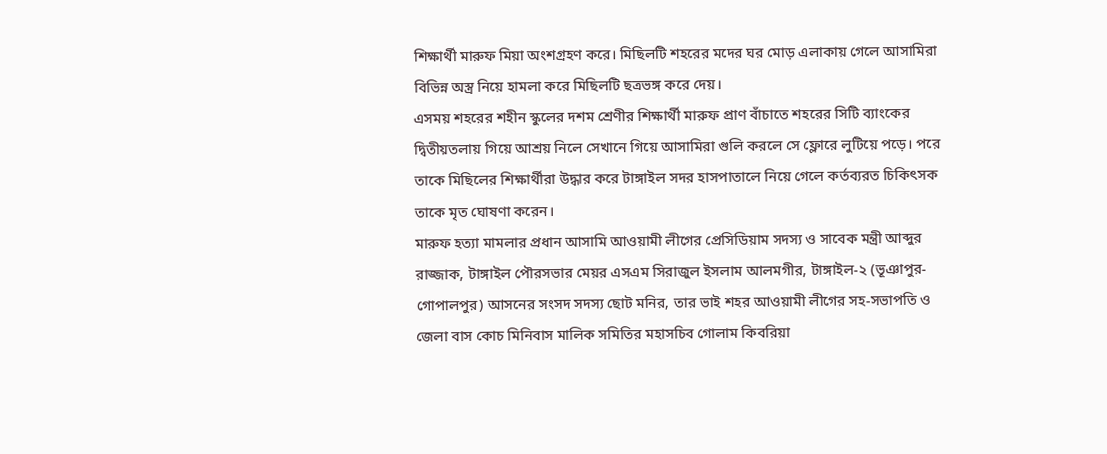শিক্ষার্থী মারুফ মিয়া অংশগ্রহণ করে। মিছিলটি শহরের মদের ঘর মোড় এলাকায় গেলে আসামিরা বিভিন্ন অস্ত্র নিয়ে হামলা করে মিছিলটি ছত্রভঙ্গ করে দেয়।
এসময় শহরের শহীন স্কুলের দশম শ্রেণীর শিক্ষার্থী মারুফ প্রাণ বাঁচাতে শহরের সিটি ব্যাংকের দ্বিতীয়তলায় গিয়ে আশ্রয় নিলে সেখানে গিয়ে আসামিরা গুলি করলে সে ফ্লোরে লুটিয়ে পড়ে। পরে তাকে মিছিলের শিক্ষার্থীরা উদ্ধার করে টাঙ্গাইল সদর হাসপাতালে নিয়ে গেলে কর্তব্যরত চিকিৎসক তাকে মৃত ঘোষণা করেন।
মারুফ হত্যা মামলার প্রধান আসামি আওয়ামী লীগের প্রেসিডিয়াম সদস্য ও সাবেক মন্ত্রী আব্দুর রাজ্জাক, টাঙ্গাইল পৌরসভার মেয়র এসএম সিরাজুল ইসলাম আলমগীর, টাঙ্গাইল-২ (ভূঞাপুর-গোপালপুর) আসনের সংসদ সদস্য ছোট মনির, তার ভাই শহর আওয়ামী লীগের সহ-সভাপতি ও জেলা বাস কোচ মিনিবাস মালিক সমিতির মহাসচিব গোলাম কিবরিয়া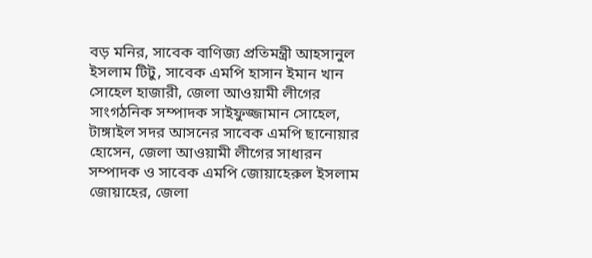বড় মনির, সাবেক বাণিজ্য প্রতিমন্ত্রী আহসানুল ইসলাম টিটু, সাবেক এমপি হাসান ইমান খান সোহেল হাজারী, জেলা আওয়ামী লীগের সাংগঠনিক সম্পাদক সাইফুজ্জামান সোহেল, টাঙ্গাইল সদর আসনের সাবেক এমপি ছানোয়ার হোসেন, জেলা আওয়ামী লীগের সাধারন সম্পাদক ও সাবেক এমপি জোয়াহেরুল ইসলাম জোয়াহের, জেলা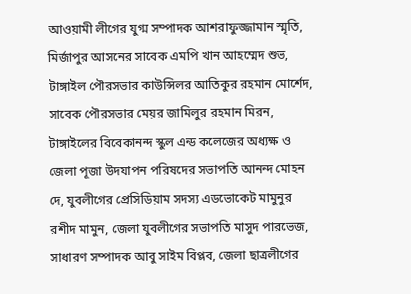আওয়ামী লীগের যুগ্ম সম্পাদক আশরাফুজ্জামান স্মৃতি, মির্জাপুর আসনের সাবেক এমপি খান আহম্মেদ শুভ, টাঙ্গাইল পৌরসভার কাউন্সিলর আতিকুর রহমান মোর্শেদ, সাবেক পৌরসভার মেয়র জামিলুর রহমান মিরন, টাঙ্গাইলের বিবেকানন্দ স্কুল এন্ড কলেজের অধ্যক্ষ ও জেলা পূজা উদযাপন পরিষদের সভাপতি আনন্দ মোহন দে, যুবলীগের প্রেসিডিয়াম সদস্য এডভোকেট মামুনুর রশীদ মামুন, জেলা যুবলীগের সভাপতি মাসুদ পারভেজ, সাধারণ সম্পাদক আবু সাইম বিপ্লব, জেলা ছাত্রলীগের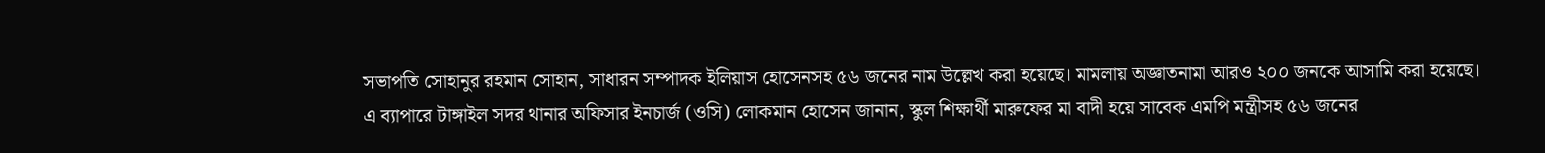সভাপতি সোহানুর রহমান সোহান, সাধারন সম্পাদক ইলিয়াস হোসেনসহ ৫৬ জনের নাম উল্লেখ করা হয়েছে। মামলায় অজ্ঞাতনামা আরও ২০০ জনকে আসামি করা হয়েছে।
এ ব্যাপারে টাঙ্গাইল সদর থানার অফিসার ইনচার্জ (ওসি) লোকমান হোসেন জানান, স্কুল শিক্ষার্থী মারুফের মা বাদী হয়ে সাবেক এমপি মন্ত্রীসহ ৫৬ জনের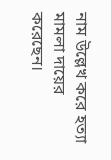নাম উল্লেখ করে হত্যা মামলা দায়ের করেছেন।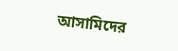আসামিদের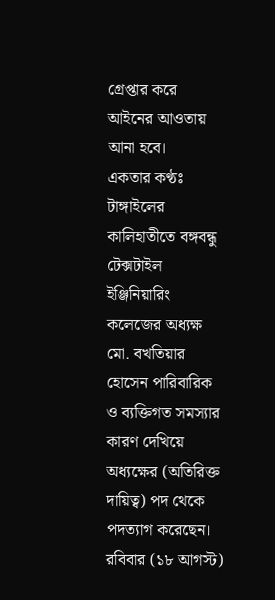গ্রেপ্তার করে আইনের আওতায় আনা হবে।
একতার কণ্ঠঃ টাঙ্গাইলের কালিহাতীতে বঙ্গবন্ধু টেক্সটাইল ইঞ্জিনিয়ারিং কলেজের অধ্যক্ষ মো. বখতিয়ার হোসেন পারিবারিক ও ব্যক্তিগত সমস্যার কারণ দেখিয়ে অধ্যক্ষের (অতিরিক্ত দায়িত্ব) পদ থেকে পদত্যাগ করেছেন।
রবিবার (১৮ আগস্ট)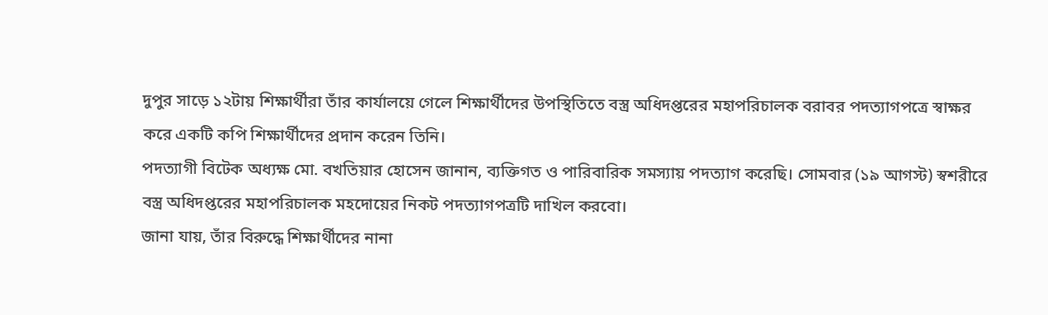দুপুর সাড়ে ১২টায় শিক্ষার্থীরা তাঁর কার্যালয়ে গেলে শিক্ষার্থীদের উপস্থিতিতে বস্ত্র অধিদপ্তরের মহাপরিচালক বরাবর পদত্যাগপত্রে স্বাক্ষর করে একটি কপি শিক্ষার্থীদের প্রদান করেন তিনি।
পদত্যাগী বিটেক অধ্যক্ষ মো. বখতিয়ার হোসেন জানান, ব্যক্তিগত ও পারিবারিক সমস্যায় পদত্যাগ করেছি। সোমবার (১৯ আগস্ট) স্বশরীরে বস্ত্র অধিদপ্তরের মহাপরিচালক মহদোয়ের নিকট পদত্যাগপত্রটি দাখিল করবো।
জানা যায়, তাঁর বিরুদ্ধে শিক্ষার্থীদের নানা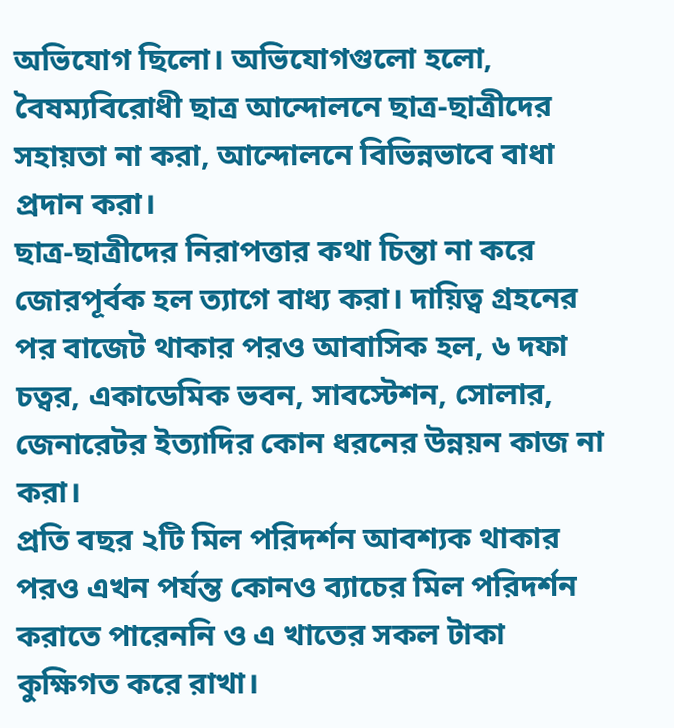অভিযোগ ছিলো। অভিযোগগুলো হলো, বৈষম্যবিরোধী ছাত্র আন্দোলনে ছাত্র-ছাত্রীদের সহায়তা না করা, আন্দোলনে বিভিন্নভাবে বাধা প্রদান করা।
ছাত্র-ছাত্রীদের নিরাপত্তার কথা চিন্তা না করে জোরপূর্বক হল ত্যাগে বাধ্য করা। দায়িত্ব গ্রহনের পর বাজেট থাকার পরও আবাসিক হল, ৬ দফা চত্বর, একাডেমিক ভবন, সাবস্টেশন, সোলার, জেনারেটর ইত্যাদির কোন ধরনের উন্নয়ন কাজ না করা।
প্রতি বছর ২টি মিল পরিদর্শন আবশ্যক থাকার পরও এখন পর্যন্ত কোনও ব্যাচের মিল পরিদর্শন করাতে পারেননি ও এ খাতের সকল টাকা কুক্ষিগত করে রাখা।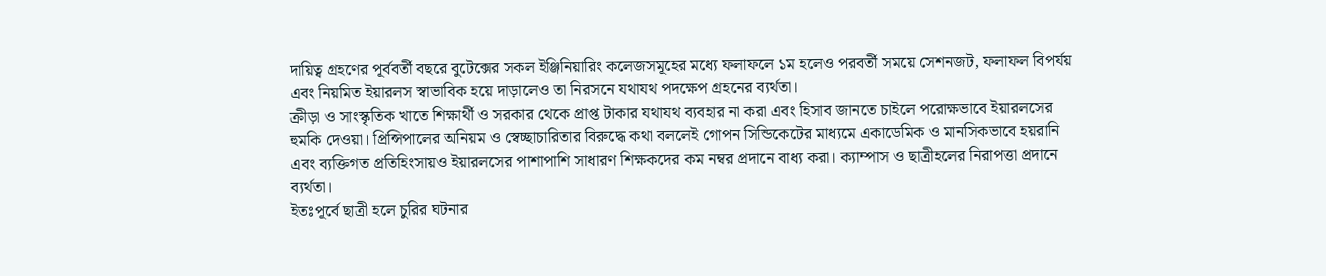দায়িত্ব গ্রহণের পূর্ববর্তী বছরে বুটেক্সের সকল ইঞ্জিনিয়ারিং কলেজসমূহের মধ্যে ফলাফলে ১ম হলেও পরবর্তী সময়ে সেশনজট, ফলাফল বিপর্যয় এবং নিয়মিত ইয়ারলস স্বাভাবিক হয়ে দাড়ালেও তা নিরসনে যথাযথ পদক্ষেপ গ্রহনের ব্যর্থতা।
ক্রীড়া ও সাংস্কৃতিক খাতে শিক্ষার্থী ও সরকার থেকে প্রাপ্ত টাকার যথাযথ ব্যবহার না করা এবং হিসাব জানতে চাইলে পরোক্ষভাবে ইয়ারলসের হুমকি দেওয়া। প্রিন্সিপালের অনিয়ম ও স্বেচ্ছাচারিতার বিরুদ্ধে কথা বললেই গোপন সিন্ডিকেটের মাধ্যমে একাডেমিক ও মানসিকভাবে হয়রানি এবং ব্যক্তিগত প্রতিহিংসায়ও ইয়ারলসের পাশাপাশি সাধারণ শিক্ষকদের কম নম্বর প্রদানে বাধ্য করা। ক্যাম্পাস ও ছাত্রীহলের নিরাপত্তা প্রদানে ব্যর্থতা।
ইতঃপূর্বে ছাত্রী হলে চুরির ঘটনার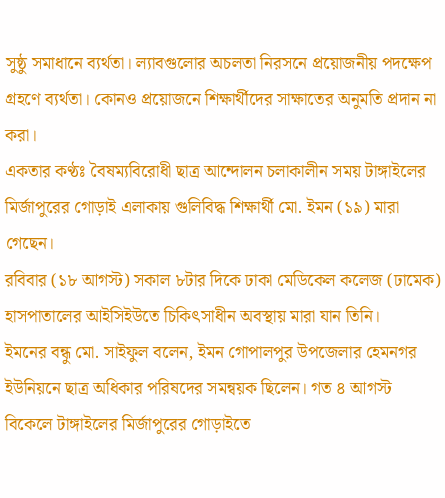সুষ্ঠু সমাধানে ব্যর্থতা। ল্যাবগুলোর অচলতা নিরসনে প্রয়োজনীয় পদক্ষেপ গ্রহণে ব্যর্থতা। কোনও প্রয়োজনে শিক্ষার্থীদের সাক্ষাতের অনুমতি প্রদান না করা।
একতার কণ্ঠঃ বৈষম্যবিরোধী ছাত্র আন্দোলন চলাকালীন সময় টাঙ্গাইলের মির্জাপুরের গোড়াই এলাকায় গুলিবিদ্ধ শিক্ষার্থী মো. ইমন (১৯) মারা গেছেন।
রবিবার (১৮ আগস্ট) সকাল ৮টার দিকে ঢাকা মেডিকেল কলেজ (ঢামেক) হাসপাতালের আইসিইউতে চিকিৎসাধীন অবস্থায় মারা যান তিনি।
ইমনের বন্ধু মো. সাইফুল বলেন, ইমন গোপালপুর উপজেলার হেমনগর ইউনিয়নে ছাত্র অধিকার পরিষদের সমন্বয়ক ছিলেন। গত ৪ আগস্ট বিকেলে টাঙ্গাইলের মির্জাপুরের গোড়াইতে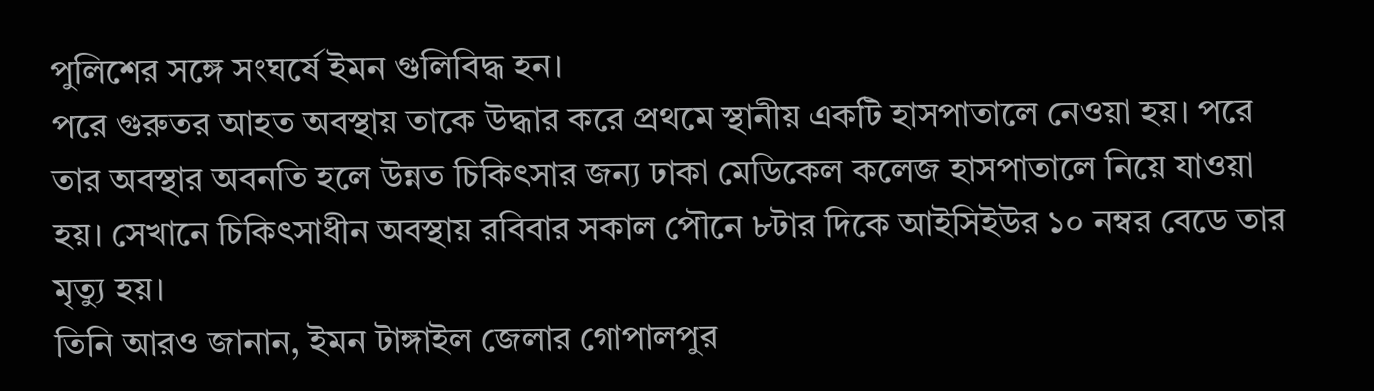পুলিশের সঙ্গে সংঘর্ষে ইমন গুলিবিদ্ধ হন।
পরে গুরুতর আহত অবস্থায় তাকে উদ্ধার করে প্রথমে স্থানীয় একটি হাসপাতালে নেওয়া হয়। পরে তার অবস্থার অবনতি হলে উন্নত চিকিৎসার জন্য ঢাকা মেডিকেল কলেজ হাসপাতালে নিয়ে যাওয়া হয়। সেখানে চিকিৎসাধীন অবস্থায় রবিবার সকাল পৌনে ৮টার দিকে আইসিইউর ১০ নম্বর বেডে তার মৃত্যু হয়।
তিনি আরও জানান, ইমন টাঙ্গাইল জেলার গোপালপুর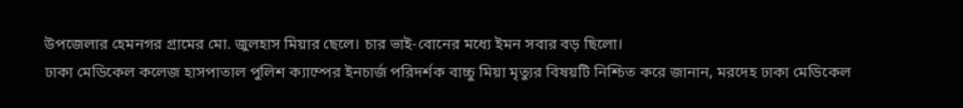উপজেলার হেমনগর গ্রামের মো. জুলহাস মিয়ার ছেলে। চার ভাই-বোনের মধ্যে ইমন সবার বড় ছিলো।
ঢাকা মেডিকেল কলেজ হাসপাতাল পুলিশ ক্যাম্পের ইনচার্জ পরিদর্শক বাচ্চু মিয়া মৃত্যুর বিষয়টি নিশ্চিত করে জানান, মরদেহ ঢাকা মেডিকেল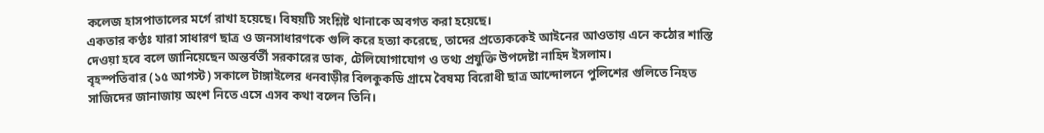কলেজ হাসপাতালের মর্গে রাখা হয়েছে। বিষয়টি সংশ্লিষ্ট থানাকে অবগত করা হয়েছে।
একতার কণ্ঠঃ যারা সাধারণ ছাত্র ও জনসাধারণকে গুলি করে হত্যা করেছে, তাদের প্রত্যেককেই আইনের আওতায় এনে কঠোর শাস্তি দেওয়া হবে বলে জানিয়েছেন অন্তর্বর্তী সরকারের ডাক, টেলিযোগাযোগ ও তথ্য প্রযুক্তি উপদেষ্টা নাহিদ ইসলাম।
বৃহস্পতিবার (১৫ আগস্ট) সকালে টাঙ্গাইলের ধনবাড়ীর বিলকুকডি গ্রামে বৈষম্য বিরোধী ছাত্র আন্দোলনে পুলিশের গুলিতে নিহত সাজিদের জানাজায় অংশ নিতে এসে এসব কথা বলেন তিনি।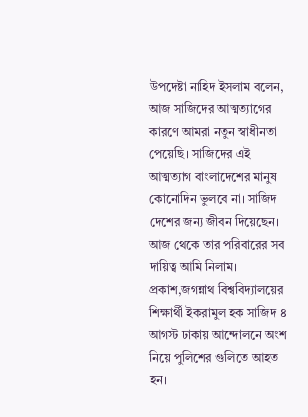উপদেষ্টা নাহিদ ইসলাম বলেন, আজ সাজিদের আত্মত্যাগের কারণে আমরা নতুন স্বাধীনতা পেয়েছি। সাজিদের এই আত্মত্যাগ বাংলাদেশের মানুষ কোনোদিন ভুলবে না। সাজিদ দেশের জন্য জীবন দিয়েছেন। আজ থেকে তার পরিবারের সব দায়িত্ব আমি নিলাম।
প্রকাশ,জগন্নাথ বিশ্ববিদ্যালয়ের শিক্ষার্থী ইকরামুল হক সাজিদ ৪ আগস্ট ঢাকায় আন্দোলনে অংশ নিয়ে পুলিশের গুলিতে আহত হন।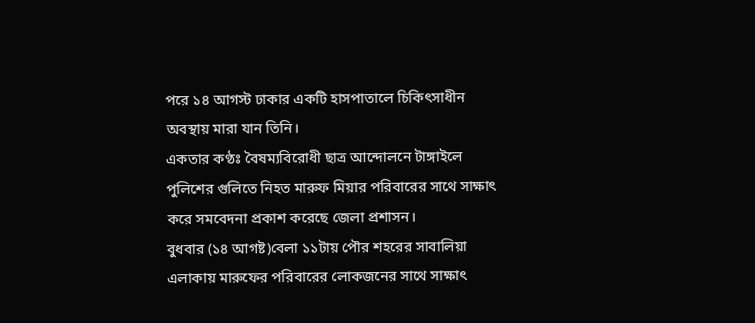পরে ১৪ আগস্ট ঢাকার একটি হাসপাতালে চিকিৎসাধীন অবস্থায় মারা যান তিনি।
একতার কণ্ঠঃ বৈষম্যবিরোধী ছাত্র আন্দোলনে টাঙ্গাইলে পুলিশের গুলিতে নিহত মারুফ মিয়ার পরিবারের সাথে সাক্ষাৎ করে সমবেদনা প্রকাশ করেছে জেলা প্রশাসন।
বুধবার (১৪ আগষ্ট)বেলা ১১টায় পৌর শহরের সাবালিয়া এলাকায় মারুফের পরিবারের লোকজনের সাথে সাক্ষাৎ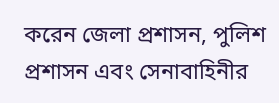করেন জেলা প্রশাসন, পুলিশ প্রশাসন এবং সেনাবাহিনীর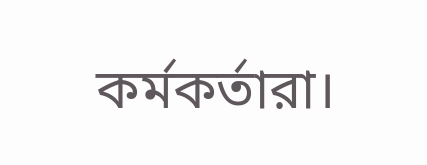কর্মকর্তারা।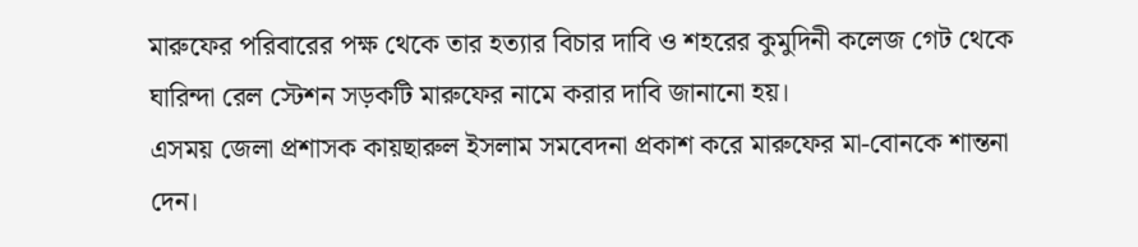মারুফের পরিবারের পক্ষ থেকে তার হত্যার বিচার দাবি ও শহরের কুমুদিনী কলেজ গেট থেকে ঘারিন্দা রেল স্টেশন সড়কটি মারুফের নামে করার দাবি জানানো হয়।
এসময় জেলা প্রশাসক কায়ছারুল ইসলাম সমবেদনা প্রকাশ করে মারুফের মা-বোনকে শান্তনা দেন।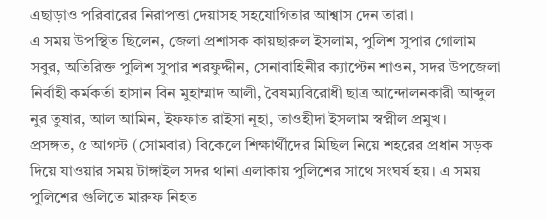এছাড়াও পরিবারের নিরাপত্তা দেয়াসহ সহযোগিতার আশ্বাস দেন তারা।
এ সময় উপস্থিত ছিলেন, জেলা প্রশাসক কায়ছারুল ইসলাম, পুলিশ সুপার গোলাম সবুর, অতিরিক্ত পুলিশ সুপার শরফুদ্দীন, সেনাবাহিনীর ক্যাপ্টেন শাওন, সদর উপজেলা নির্বাহী কর্মকর্তা হাসান বিন মুহাম্মাদ আলী, বৈষম্যবিরোধী ছাত্র আন্দোলনকারী আব্দুল নুর তুষার, আল আমিন, ইফফাত রাইসা নূহা, তাওহীদা ইসলাম স্বপ্নীল প্রমুখ।
প্রসঙ্গত, ৫ আগস্ট (সোমবার) বিকেলে শিক্ষার্থীদের মিছিল নিয়ে শহরের প্রধান সড়ক দিয়ে যাওয়ার সময় টাঙ্গাইল সদর থানা এলাকায় পুলিশের সাথে সংঘর্ষ হয়। এ সময় পুলিশের গুলিতে মারুফ নিহত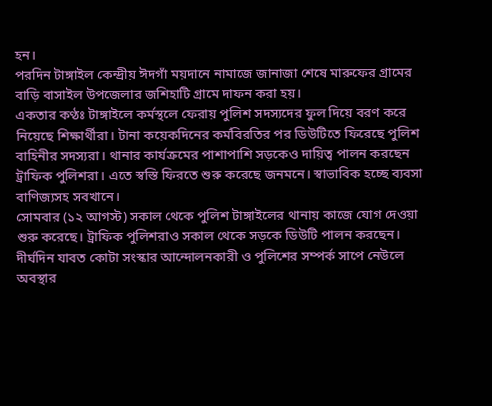হন।
পরদিন টাঙ্গাইল কেন্দ্রীয় ঈদগাঁ ময়দানে নামাজে জানাজা শেষে মারুফের গ্রামের বাড়ি বাসাইল উপজেলার জশিহাটি গ্রামে দাফন করা হয়।
একতার কণ্ঠঃ টাঙ্গাইলে কর্মস্থলে ফেরায় পুলিশ সদস্যদের ফুল দিয়ে বরণ করে নিয়েছে শিক্ষার্থীরা। টানা কয়েকদিনের কর্মবিরতির পর ডিউটিতে ফিরেছে পুলিশ বাহিনীর সদস্যরা। থানার কার্যক্রমের পাশাপাশি সড়কেও দায়িত্ব পালন করছেন ট্রাফিক পুলিশরা। এতে স্বস্তি ফিরতে শুরু করেছে জনমনে। স্বাভাবিক হচ্ছে ব্যবসা বাণিজ্যসহ সবখানে।
সোমবার (১২ আগস্ট) সকাল থেকে পুলিশ টাঙ্গাইলের থানায় কাজে যোগ দেওয়া শুরু করেছে। ট্রাফিক পুলিশরাও সকাল থেকে সড়কে ডিউটি পালন করছেন।
দীর্ঘদিন যাবত কোটা সংস্কার আন্দোলনকারী ও পুলিশের সম্পর্ক সাপে নেউলে অবস্থার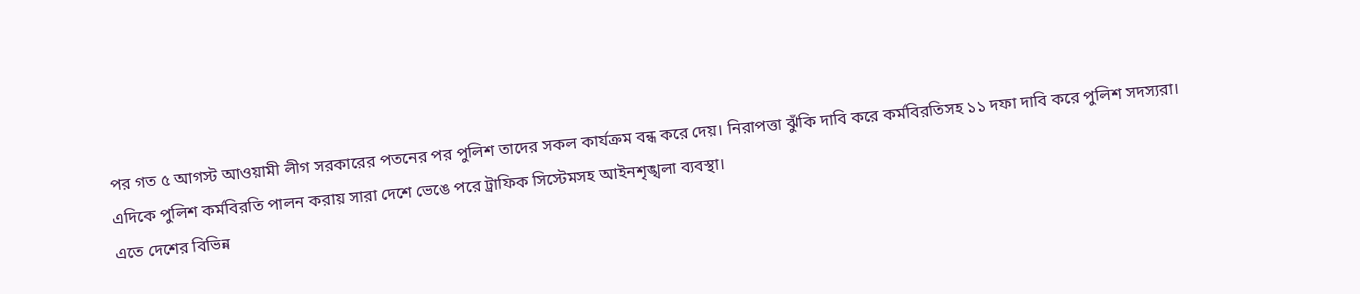পর গত ৫ আগস্ট আওয়ামী লীগ সরকারের পতনের পর পুলিশ তাদের সকল কার্যক্রম বন্ধ করে দেয়। নিরাপত্তা ঝুঁকি দাবি করে কর্মবিরতিসহ ১১ দফা দাবি করে পুলিশ সদস্যরা।
এদিকে পুলিশ কর্মবিরতি পালন করায় সারা দেশে ভেঙে পরে ট্রাফিক সিস্টেমসহ আইনশৃঙ্খলা ব্যবস্থা।
এতে দেশের বিভিন্ন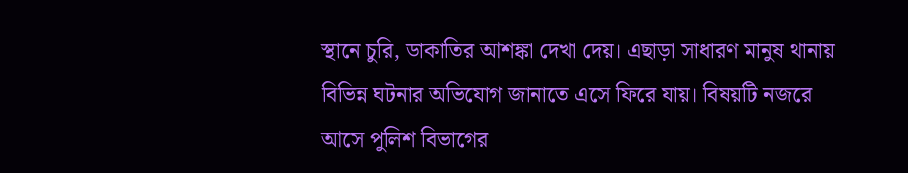স্থানে চুরি, ডাকাতির আশঙ্কা দেখা দেয়। এছাড়া সাধারণ মানুষ থানায় বিভিন্ন ঘটনার অভিযোগ জানাতে এসে ফিরে যায়। বিষয়টি নজরে আসে পুলিশ বিভাগের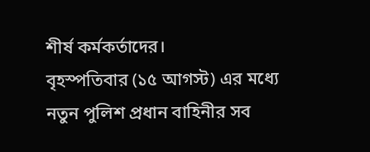শীর্ষ কর্মকর্তাদের।
বৃহস্পতিবার (১৫ আগস্ট) এর মধ্যে নতুন পুলিশ প্রধান বাহিনীর সব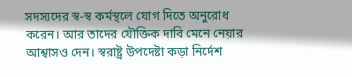সদস্যদের স্ব-স্ব কর্মস্থলে যোগ দিতে অনুরোধ করেন। আর তাদের যৌক্তিক দাবি মেনে নেয়ার আশ্বাসও দেন। স্বরাষ্ট্র উপদেষ্টা কড়া নির্দেশ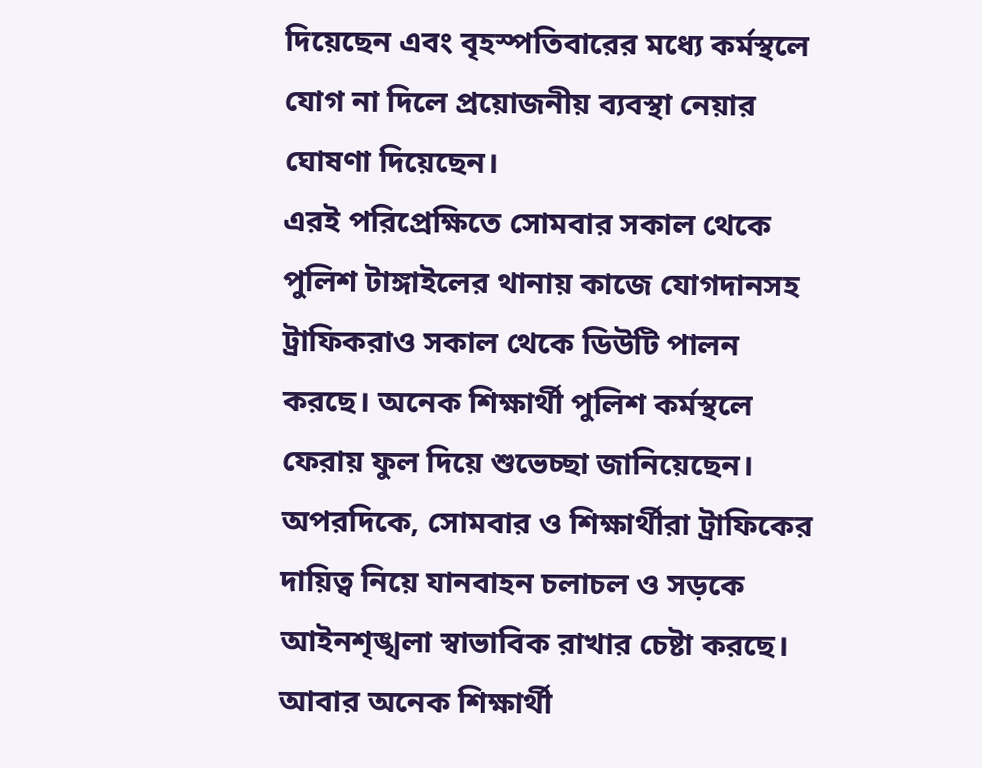দিয়েছেন এবং বৃহস্পতিবারের মধ্যে কর্মস্থলে যোগ না দিলে প্রয়োজনীয় ব্যবস্থা নেয়ার ঘোষণা দিয়েছেন।
এরই পরিপ্রেক্ষিতে সোমবার সকাল থেকে পুলিশ টাঙ্গাইলের থানায় কাজে যোগদানসহ ট্রাফিকরাও সকাল থেকে ডিউটি পালন করছে। অনেক শিক্ষার্থী পুলিশ কর্মস্থলে ফেরায় ফুল দিয়ে শুভেচ্ছা জানিয়েছেন।
অপরদিকে, সোমবার ও শিক্ষার্থীরা ট্রাফিকের দায়িত্ব নিয়ে যানবাহন চলাচল ও সড়কে আইনশৃঙ্খলা স্বাভাবিক রাখার চেষ্টা করছে। আবার অনেক শিক্ষার্থী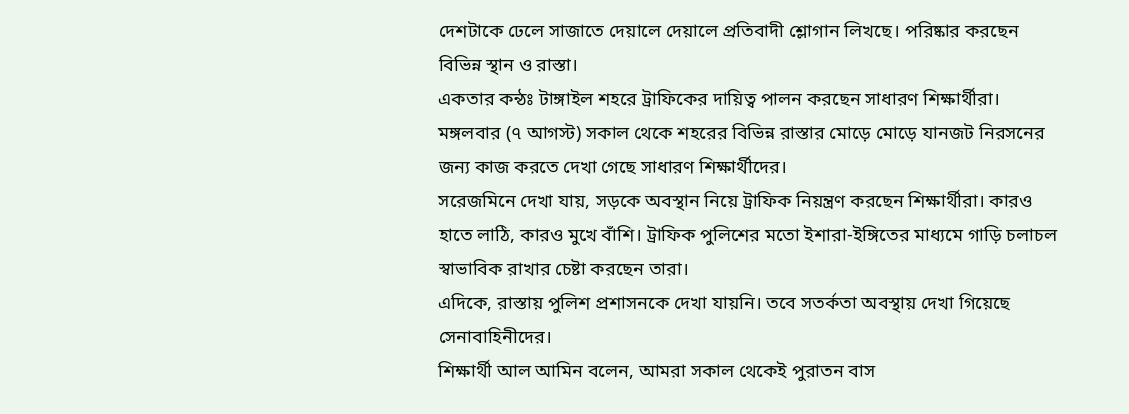দেশটাকে ঢেলে সাজাতে দেয়ালে দেয়ালে প্রতিবাদী শ্লোগান লিখছে। পরিষ্কার করছেন বিভিন্ন স্থান ও রাস্তা।
একতার কন্ঠঃ টাঙ্গাইল শহরে ট্রাফিকের দায়িত্ব পালন করছেন সাধারণ শিক্ষার্থীরা। মঙ্গলবার (৭ আগস্ট) সকাল থেকে শহরের বিভিন্ন রাস্তার মোড়ে মোড়ে যানজট নিরসনের জন্য কাজ করতে দেখা গেছে সাধারণ শিক্ষার্থীদের।
সরেজমিনে দেখা যায়, সড়কে অবস্থান নিয়ে ট্রাফিক নিয়ন্ত্রণ করছেন শিক্ষার্থীরা। কারও হাতে লাঠি, কারও মুখে বাঁশি। ট্রাফিক পুলিশের মতো ইশারা-ইঙ্গিতের মাধ্যমে গাড়ি চলাচল স্বাভাবিক রাখার চেষ্টা করছেন তারা।
এদিকে, রাস্তায় পুলিশ প্রশাসনকে দেখা যায়নি। তবে সতর্কতা অবস্থায় দেখা গিয়েছে সেনাবাহিনীদের।
শিক্ষার্থী আল আমিন বলেন, আমরা সকাল থেকেই পুরাতন বাস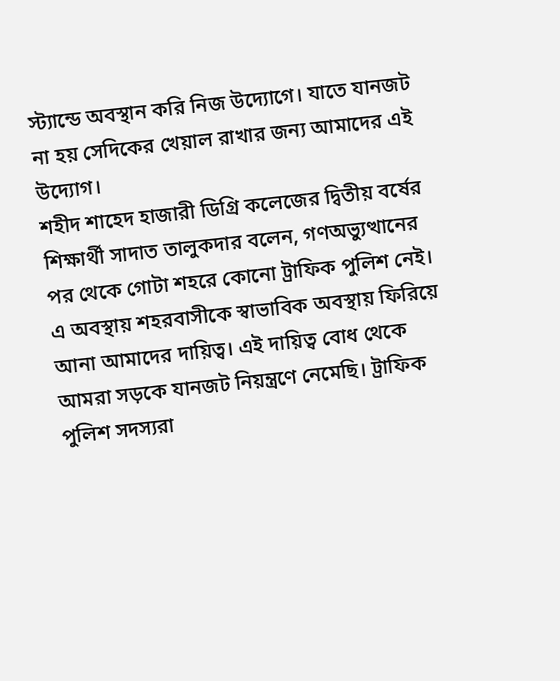স্ট্যান্ডে অবস্থান করি নিজ উদ্যোগে। যাতে যানজট না হয় সেদিকের খেয়াল রাখার জন্য আমাদের এই উদ্যোগ।
শহীদ শাহেদ হাজারী ডিগ্রি কলেজের দ্বিতীয় বর্ষের শিক্ষার্থী সাদাত তালুকদার বলেন, গণঅভ্যুত্থানের পর থেকে গোটা শহরে কোনো ট্রাফিক পুলিশ নেই। এ অবস্থায় শহরবাসীকে স্বাভাবিক অবস্থায় ফিরিয়ে আনা আমাদের দায়িত্ব। এই দায়িত্ব বোধ থেকে আমরা সড়কে যানজট নিয়ন্ত্রণে নেমেছি। ট্রাফিক পুলিশ সদস্যরা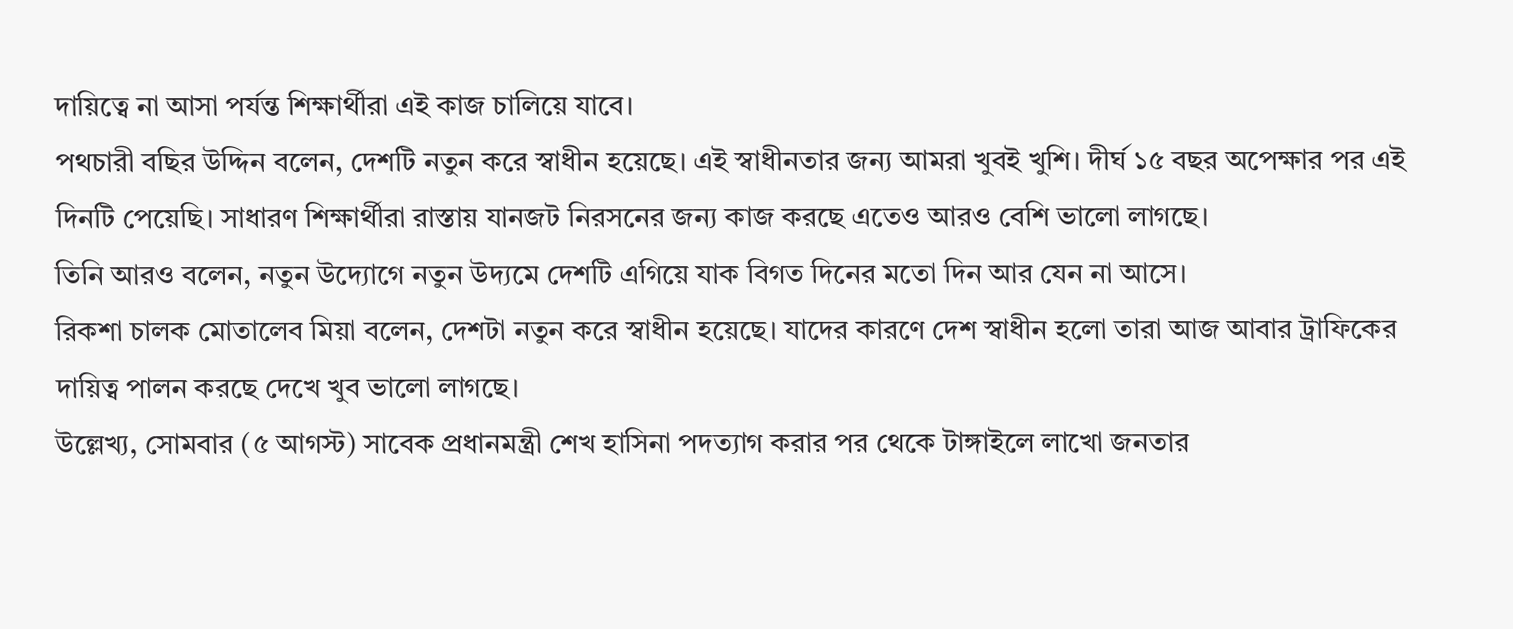দায়িত্বে না আসা পর্যন্ত শিক্ষার্থীরা এই কাজ চালিয়ে যাবে।
পথচারী বছির উদ্দিন বলেন, দেশটি নতুন করে স্বাধীন হয়েছে। এই স্বাধীনতার জন্য আমরা খুবই খুশি। দীর্ঘ ১৫ বছর অপেক্ষার পর এই দিনটি পেয়েছি। সাধারণ শিক্ষার্থীরা রাস্তায় যানজট নিরসনের জন্য কাজ করছে এতেও আরও বেশি ভালো লাগছে।
তিনি আরও বলেন, নতুন উদ্যোগে নতুন উদ্যমে দেশটি এগিয়ে যাক বিগত দিনের মতো দিন আর যেন না আসে।
রিকশা চালক মোতালেব মিয়া বলেন, দেশটা নতুন করে স্বাধীন হয়েছে। যাদের কারণে দেশ স্বাধীন হলো তারা আজ আবার ট্রাফিকের দায়িত্ব পালন করছে দেখে খুব ভালো লাগছে।
উল্লেখ্য, সোমবার (৫ আগস্ট) সাবেক প্রধানমন্ত্রী শেখ হাসিনা পদত্যাগ করার পর থেকে টাঙ্গাইলে লাখো জনতার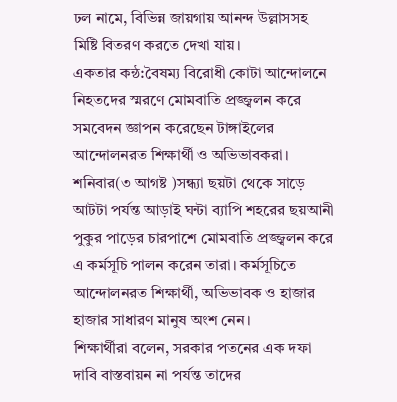ঢল নামে, বিভিন্ন জায়গায় আনন্দ উল্লাসসহ মিষ্টি বিতরণ করতে দেখা যায়।
একতার কন্ঠ:বৈষম্য বিরোধী কোটা আন্দোলনে নিহতদের স্মরণে মোমবাতি প্রজ্জ্বলন করে সমবেদন জ্ঞাপন করেছেন টাঙ্গাইলের আন্দোলনরত শিক্ষার্থী ও অভিভাবকরা।
শনিবার(৩ আগষ্ট )সন্ধ্যা ছয়টা থেকে সাড়ে আটটা পর্যন্ত আড়াই ঘন্টা ব্যাপি শহরের ছয়আনী পুকুর পাড়ের চারপাশে মোমবাতি প্রজ্জ্বলন করে এ কর্মসূচি পালন করেন তারা। কর্মসূচিতে আন্দোলনরত শিক্ষার্থী, অভিভাবক ও হাজার হাজার সাধারণ মানুষ অংশ নেন।
শিক্ষার্থীরা বলেন, সরকার পতনের এক দফা দাবি বাস্তবায়ন না পর্যন্ত তাদের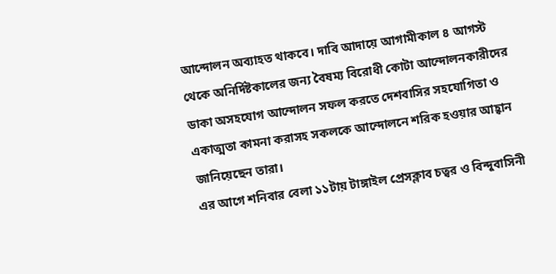আন্দোলন অব্যাহত থাকবে। দাবি আদায়ে আগামীকাল ৪ আগস্ট থেকে অনির্দিষ্টকালের জন্য বৈষম্য বিরোধী কোটা আন্দোলনকারীদের ডাকা অসহযোগ আন্দোলন সফল করতে দেশবাসির সহযোগিতা ও একাত্মতা কামনা করাসহ সকলকে আন্দোলনে শরিক হওয়ার আহ্বান জানিয়েছেন তারা।
এর আগে শনিবার বেলা ১১টায় টাঙ্গাইল প্রেসক্লাব চত্বর ও বিন্দুবাসিনী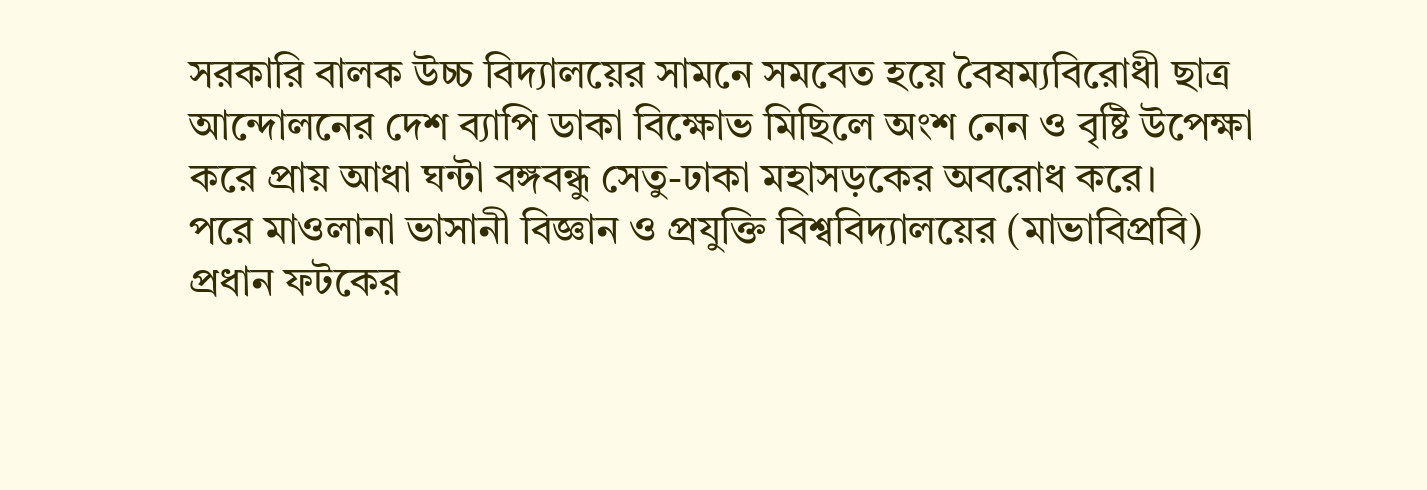সরকারি বালক উচ্চ বিদ্যালয়ের সামনে সমবেত হয়ে বৈষম্যবিরোধী ছাত্র আন্দোলনের দেশ ব্যাপি ডাকা বিক্ষোভ মিছিলে অংশ নেন ও বৃষ্টি উপেক্ষা করে প্রায় আধা ঘন্টা বঙ্গবন্ধু সেতু-ঢাকা মহাসড়কের অবরোধ করে।
পরে মাওলানা ভাসানী বিজ্ঞান ও প্রযুক্তি বিশ্ববিদ্যালয়ের (মাভাবিপ্রবি) প্রধান ফটকের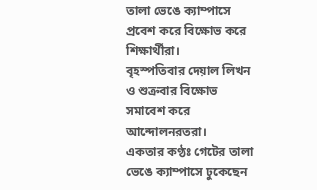তালা ভেঙে ক্যাম্পাসে প্রবেশ করে বিক্ষোভ করে শিক্ষার্থীরা।
বৃহস্পতিবার দেয়াল লিখন ও শুক্রবার বিক্ষোভ সমাবেশ করে আন্দোলনরতরা।
একতার কণ্ঠঃ গেটের তালা ভেঙে ক্যাম্পাসে ঢুকেছেন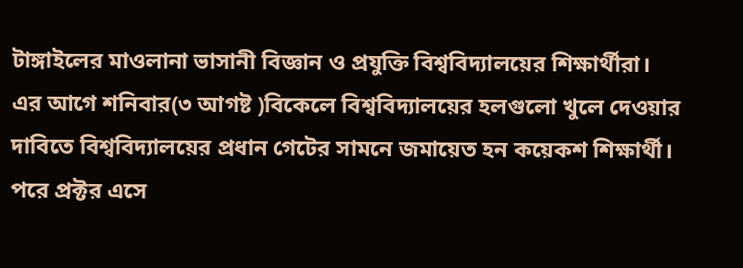টাঙ্গাইলের মাওলানা ভাসানী বিজ্ঞান ও প্রযুক্তি বিশ্ববিদ্যালয়ের শিক্ষার্থীরা।
এর আগে শনিবার(৩ আগষ্ট )বিকেলে বিশ্ববিদ্যালয়ের হলগুলো খুলে দেওয়ার দাবিতে বিশ্ববিদ্যালয়ের প্রধান গেটের সামনে জমায়েত হন কয়েকশ শিক্ষার্থী।
পরে প্রক্টর এসে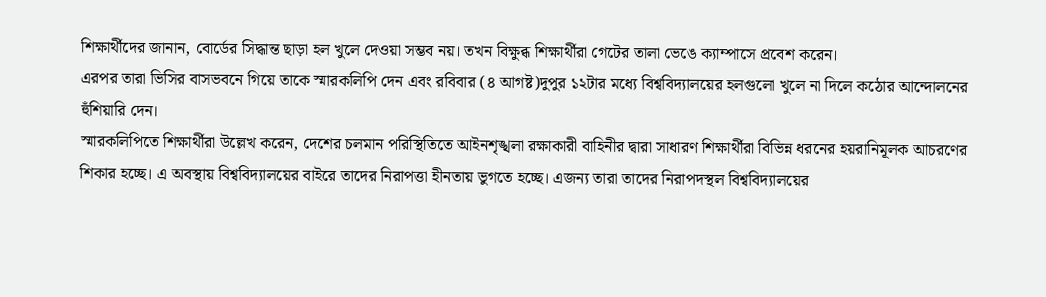শিক্ষার্থীদের জানান, বোর্ডের সিদ্ধান্ত ছাড়া হল খুলে দেওয়া সম্ভব নয়। তখন বিক্ষুব্ধ শিক্ষার্থীরা গেটের তালা ভেঙে ক্যাম্পাসে প্রবেশ করেন।
এরপর তারা ভিসির বাসভবনে গিয়ে তাকে স্মারকলিপি দেন এবং রবিবার (৪ আগষ্ট)দুপুর ১২টার মধ্যে বিশ্ববিদ্যালয়ের হলগুলো খুলে না দিলে কঠোর আন্দোলনের হুঁশিয়ারি দেন।
স্মারকলিপিতে শিক্ষার্থীরা উল্লেখ করেন, দেশের চলমান পরিস্থিতিতে আইনশৃঙ্খলা রক্ষাকারী বাহিনীর দ্বারা সাধারণ শিক্ষার্থীরা বিভিন্ন ধরনের হয়রানিমূলক আচরণের শিকার হচ্ছে। এ অবস্থায় বিশ্ববিদ্যালয়ের বাইরে তাদের নিরাপত্তা হীনতায় ভুগতে হচ্ছে। এজন্য তারা তাদের নিরাপদস্থল বিশ্ববিদ্যালয়ের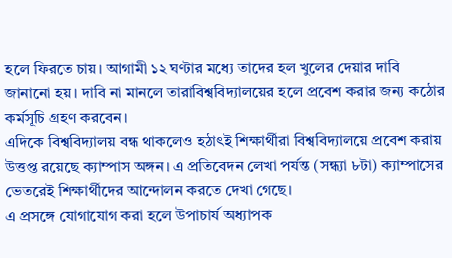হলে ফিরতে চায়। আগামী ১২ ঘণ্টার মধ্যে তাদের হল খুলের দেয়ার দাবি জানানো হয়। দাবি না মানলে তারাবিশ্ববিদ্যালয়ের হলে প্রবেশ করার জন্য কঠোর কর্মসূচি গ্রহণ করবেন।
এদিকে বিশ্ববিদ্যালয় বন্ধ থাকলেও হঠাৎই শিক্ষার্থীরা বিশ্ববিদ্যালয়ে প্রবেশ করায় উত্তপ্ত রয়েছে ক্যাম্পাস অঙ্গন। এ প্রতিবেদন লেখা পর্যন্ত (সন্ধ্যা ৮টা) ক্যাম্পাসের ভেতরেই শিক্ষার্থীদের আন্দোলন করতে দেখা গেছে।
এ প্রসঙ্গে যোগাযোগ করা হলে উপাচার্য অধ্যাপক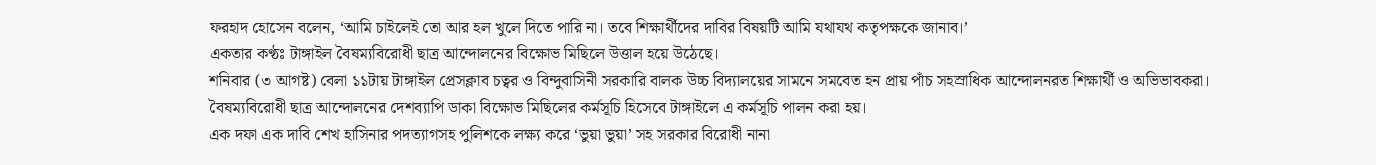ফরহাদ হোসেন বলেন, ‘আমি চাইলেই তো আর হল খুলে দিতে পারি না। তবে শিক্ষার্থীদের দাবির বিষয়টি আমি যথাযথ কতৃপক্ষকে জানাব।’
একতার কণ্ঠঃ টাঙ্গাইল বৈষম্যবিরোধী ছাত্র আন্দোলনের বিক্ষোভ মিছিলে উত্তাল হয়ে উঠেছে।
শনিবার (৩ আগষ্ট) বেলা ১১টায় টাঙ্গাইল প্রেসক্লাব চত্বর ও বিন্দুবাসিনী সরকারি বালক উচ্চ বিদ্যালয়ের সামনে সমবেত হন প্রায় পাঁচ সহস্রাধিক আন্দোলনরত শিক্ষার্থী ও অভিভাবকরা।
বৈষম্যবিরোধী ছাত্র আন্দোলনের দেশব্যাপি ডাকা বিক্ষোভ মিছিলের কর্মসূচি হিসেবে টাঙ্গাইলে এ কর্মসূচি পালন করা হয়।
এক দফা এক দাবি শেখ হাসিনার পদত্যাগসহ পুলিশকে লক্ষ্য করে ‘ভুয়া ভুয়া’ সহ সরকার বিরোধী নানা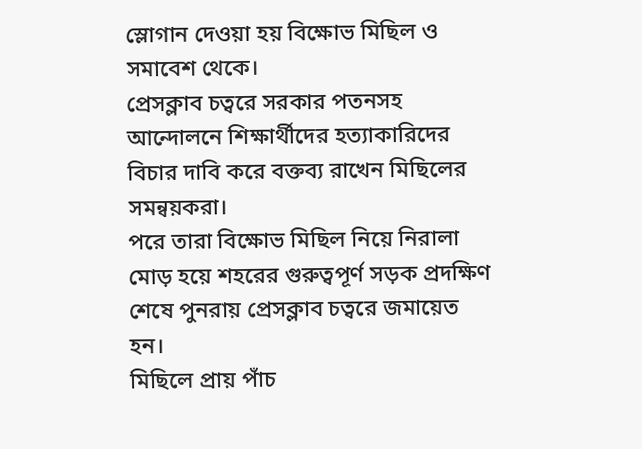স্লোগান দেওয়া হয় বিক্ষোভ মিছিল ও সমাবেশ থেকে।
প্রেসক্লাব চত্বরে সরকার পতনসহ আন্দোলনে শিক্ষার্থীদের হত্যাকারিদের বিচার দাবি করে বক্তব্য রাখেন মিছিলের সমন্বয়করা।
পরে তারা বিক্ষোভ মিছিল নিয়ে নিরালা মোড় হয়ে শহরের গুরুত্বপূর্ণ সড়ক প্রদক্ষিণ শেষে পুনরায় প্রেসক্লাব চত্বরে জমায়েত হন।
মিছিলে প্রায় পাঁচ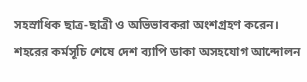সহস্রাধিক ছাত্র-ছাত্রী ও অভিভাবকরা অংশগ্রহণ করেন। শহরের কর্মসূচি শেষে দেশ ব্যাপি ডাকা অসহযোগ আন্দোলন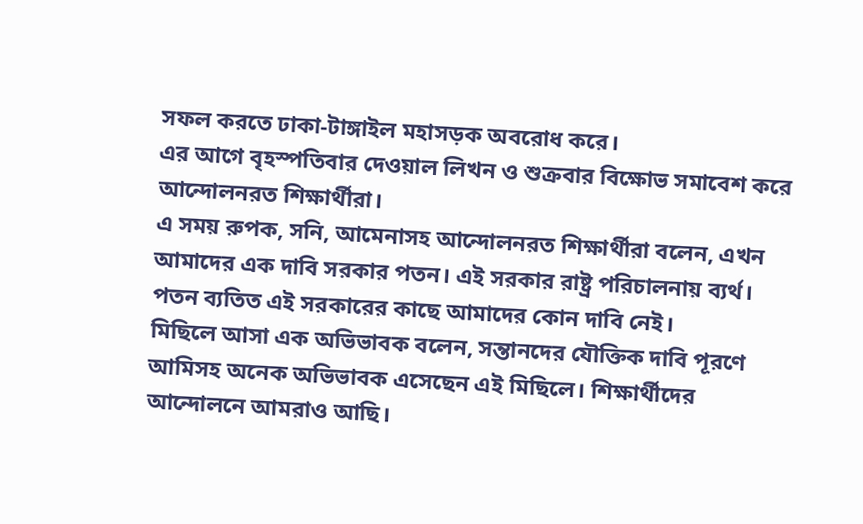সফল করতে ঢাকা-টাঙ্গাইল মহাসড়ক অবরোধ করে।
এর আগে বৃহস্পতিবার দেওয়াল লিখন ও শুক্রবার বিক্ষোভ সমাবেশ করে আন্দোলনরত শিক্ষার্থীরা।
এ সময় রুপক, সনি, আমেনাসহ আন্দোলনরত শিক্ষার্থীরা বলেন, এখন আমাদের এক দাবি সরকার পতন। এই সরকার রাষ্ট্র পরিচালনায় ব্যর্থ। পতন ব্যতিত এই সরকারের কাছে আমাদের কোন দাবি নেই।
মিছিলে আসা এক অভিভাবক বলেন, সন্তানদের যৌক্তিক দাবি পূরণে আমিসহ অনেক অভিভাবক এসেছেন এই মিছিলে। শিক্ষার্থীদের আন্দোলনে আমরাও আছি।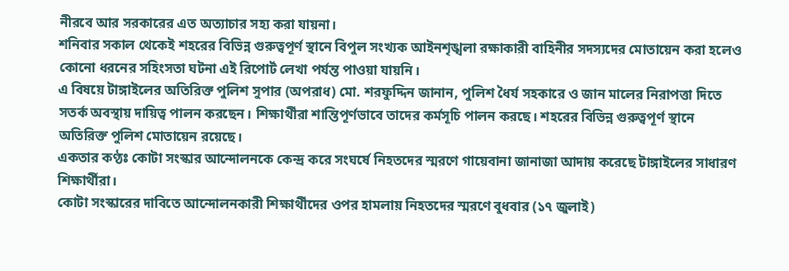নীরবে আর সরকারের এত অত্যাচার সহ্য করা যায়না।
শনিবার সকাল থেকেই শহরের বিভিন্ন গুরুত্বপূর্ণ স্থানে বিপুল সংখ্যক আইনশৃঙ্খলা রক্ষাকারী বাহিনীর সদস্যদের মোতায়েন করা হলেও কোনো ধরনের সহিংসতা ঘটনা এই রিপোর্ট লেখা পর্যন্ত পাওয়া যায়নি।
এ বিষয়ে টাঙ্গাইলের অতিরিক্ত পুলিশ সুপার (অপরাধ) মো. শরফুদ্দিন জানান, পুলিশ ধৈর্য সহকারে ও জান মালের নিরাপত্তা দিতে সতর্ক অবস্থায় দায়িত্ব পালন করছেন। শিক্ষার্থীরা শান্তিপূর্ণভাবে তাদের কর্মসূচি পালন করছে। শহরের বিভিন্ন গুরুত্বপূর্ণ স্থানে অতিরিক্ত পুলিশ মোতায়েন রয়েছে।
একতার কণ্ঠঃ কোটা সংস্কার আন্দোলনকে কেন্দ্র করে সংঘর্ষে নিহতদের স্মরণে গায়েবানা জানাজা আদায় করেছে টাঙ্গাইলের সাধারণ শিক্ষার্থীরা।
কোটা সংস্কারের দাবিতে আন্দোলনকারী শিক্ষার্থীদের ওপর হামলায় নিহতদের স্মরণে বুধবার (১৭ জুলাই)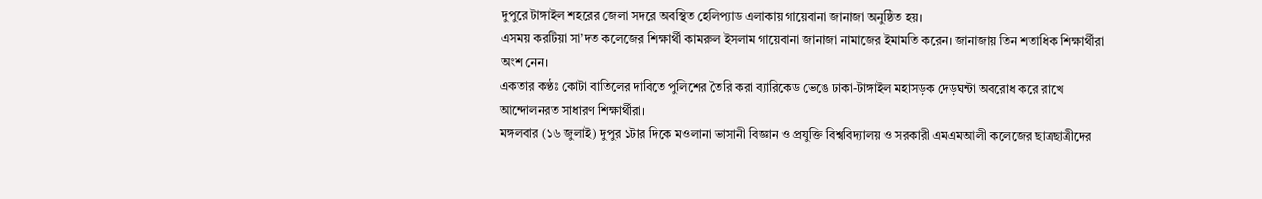দুপুরে টাঙ্গাইল শহরের জেলা সদরে অবস্থিত হেলিপ্যাড এলাকায় গায়েবানা জানাজা অনুষ্ঠিত হয়।
এসময় করটিয়া সা’দত কলেজের শিক্ষার্থী কামরুল ইসলাম গায়েবানা জানাজা নামাজের ইমামতি করেন। জানাজায় তিন শতাধিক শিক্ষার্থীরা অংশ নেন।
একতার কণ্ঠঃ কোটা বাতিলের দাবিতে পুলিশের তৈরি করা ব্যারিকেড ভেঙে ঢাকা-টাঙ্গাইল মহাসড়ক দেড়ঘন্টা অবরোধ করে রাখে আন্দোলনরত সাধারণ শিক্ষার্থীরা।
মঙ্গলবার (১৬ জুলাই) দুপুর ১টার দিকে মওলানা ভাসানী বিজ্ঞান ও প্রযুক্তি বিশ্ববিদ্যালয় ও সরকারী এমএমআলী কলেজের ছাত্রছাত্রীদের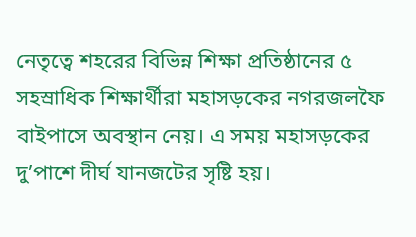নেতৃত্বে শহরের বিভিন্ন শিক্ষা প্রতিষ্ঠানের ৫ সহস্রাধিক শিক্ষার্থীরা মহাসড়কের নগরজলফৈ বাইপাসে অবস্থান নেয়। এ সময় মহাসড়কের দু’পাশে দীর্ঘ যানজটের সৃষ্টি হয়।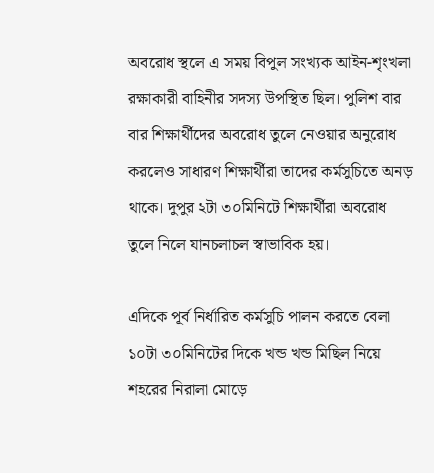অবরোধ স্থলে এ সময় বিপুল সংখ্যক আইন-শৃংখলা রক্ষাকারী বাহিনীর সদস্য উপস্থিত ছিল। পুলিশ বার বার শিক্ষার্থীদের অবরোধ তুলে নেওয়ার অনুরোধ করলেও সাধারণ শিক্ষার্থীরা তাদের কর্মসুচিতে অনড় থাকে। দুপুর ২টা ৩০মিনিটে শিক্ষার্থীরা অবরোধ তুলে নিলে যানচলাচল স্বাভাবিক হয়।

এদিকে পূর্ব নির্ধারিত কর্মসুচি পালন করতে বেলা ১০টা ৩০মিনিটের দিকে খন্ড খন্ড মিছিল নিয়ে শহরের নিরালা মোড়ে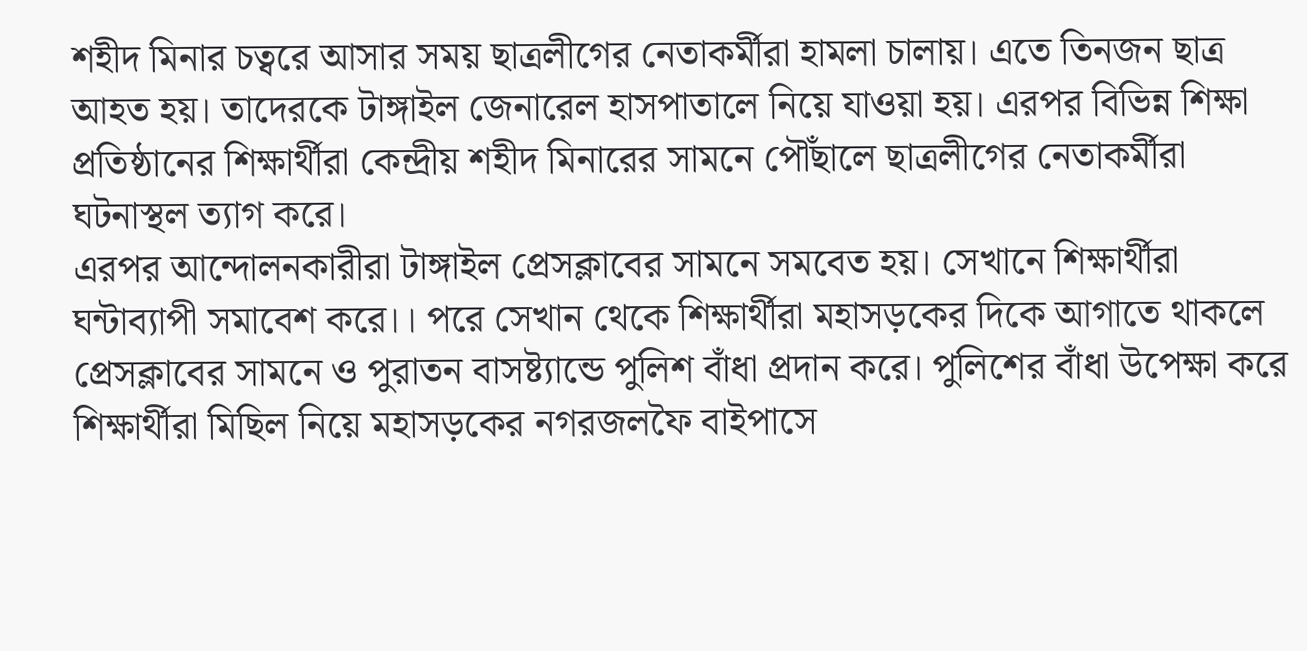শহীদ মিনার চত্বরে আসার সময় ছাত্রলীগের নেতাকর্মীরা হামলা চালায়। এতে তিনজন ছাত্র আহত হয়। তাদেরকে টাঙ্গাইল জেনারেল হাসপাতালে নিয়ে যাওয়া হয়। এরপর বিভিন্ন শিক্ষা প্রতিষ্ঠানের শিক্ষার্থীরা কেন্দ্রীয় শহীদ মিনারের সামনে পৌঁছালে ছাত্রলীগের নেতাকর্মীরা ঘটনাস্থল ত্যাগ করে।
এরপর আন্দোলনকারীরা টাঙ্গাইল প্রেসক্লাবের সামনে সমবেত হয়। সেখানে শিক্ষার্থীরা ঘন্টাব্যাপী সমাবেশ করে।। পরে সেখান থেকে শিক্ষার্থীরা মহাসড়কের দিকে আগাতে থাকলে প্রেসক্লাবের সামনে ও পুরাতন বাসষ্ট্যান্ডে পুলিশ বাঁধা প্রদান করে। পুলিশের বাঁধা উপেক্ষা করে শিক্ষার্থীরা মিছিল নিয়ে মহাসড়কের নগরজলফৈ বাইপাসে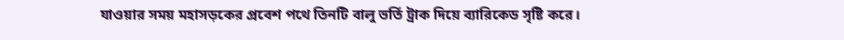যাওয়ার সময় মহাসড়কের প্রবেশ পথে তিনটি বালু ভর্তি ট্রাক দিয়ে ব্যারিকেড সৃষ্টি করে।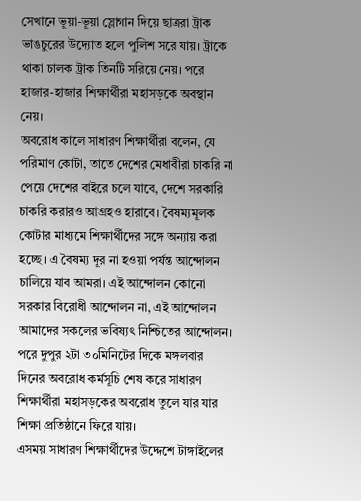সেখানে ভূয়া-ভূয়া স্লোগান দিয়ে ছাত্ররা ট্রাক ভাঙচুরের উদ্যোত হলে পুলিশ সরে যায়। ট্রাকে থাকা চালক ট্রাক তিনটি সরিয়ে নেয়। পরে হাজার-হাজার শিক্ষার্থীরা মহাসড়কে অবস্থান নেয়।
অবরোধ কালে সাধারণ শিক্ষার্থীরা বলেন, যে পরিমাণ কোটা, তাতে দেশের মেধাবীরা চাকরি না পেয়ে দেশের বাইরে চলে যাবে, দেশে সরকারি চাকরি করারও আগ্রহও হারাবে। বৈষম্যমূলক কোটার মাধ্যমে শিক্ষার্থীদের সঙ্গে অন্যায় করা হচ্ছে। এ বৈষম্য দূর না হওয়া পর্যন্ত আন্দোলন চালিয়ে যাব আমরা। এই আন্দোলন কোনো সরকার বিরোধী আন্দোলন না, এই আন্দোলন আমাদের সকলের ভবিষ্যৎ নিশ্চিতের আন্দোলন।
পরে দুপুর ২টা ৩০মিনিটের দিকে মঙ্গলবার দিনের অবরোধ কর্মসূচি শেষ করে সাধারণ শিক্ষার্থীরা মহাসড়কের অবরোধ তুলে যার যার শিক্ষা প্রতিষ্ঠানে ফিরে যায়।
এসময় সাধারণ শিক্ষার্থীদের উদ্দেশে টাঙ্গাইলের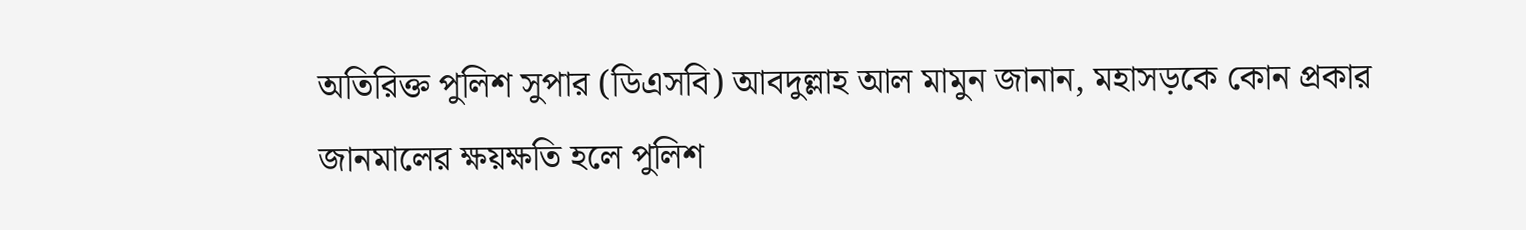অতিরিক্ত পুলিশ সুপার (ডিএসবি) আবদুল্লাহ আল মামুন জানান, মহাসড়কে কোন প্রকার জানমালের ক্ষয়ক্ষতি হলে পুলিশ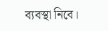ব্যবস্থা নিবে।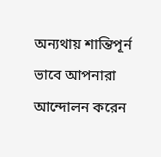অন্যথায় শান্তিপূর্ন ভাবে আপনারা আন্দোলন করেন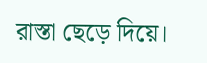রাস্তা ছেড়ে দিয়ে।